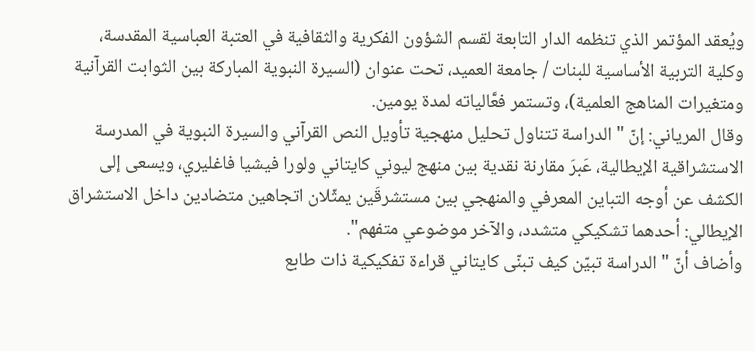ويُعقد المؤتمر الذي تنظمه الدار التابعة لقسم الشؤون الفكرية والثقافية في العتبة العباسية المقدسة، وكلية التربية الأساسية للبنات / جامعة العميد، تحت عنوان (السيرة النبوية المباركة بين الثوابت القرآنية ومتغيرات المناهج العلمية)، وتستمر فعَّالياته لمدة يومين.
وقال المرياني: إنّ "الدراسة تتناول تحليل منهجية تأويل النص القرآني والسيرة النبوية في المدرسة الاستشراقية الإيطالية، عَبرَ مقارنة نقدية بين منهج ليوني كايتاني ولورا فيشيا فاغليري، ويسعى إلى الكشف عن أوجه التباين المعرفي والمنهجي بين مستشرقَين يمثّلان اتجاهين متضادين داخل الاستشراق الإيطالي: أحدهما تشكيكي متشدد، والآخر موضوعي متفهم".
وأضاف أنّ "الدراسة تبيّن كيف تبنّى كايتاني قراءة تفكيكية ذات طابع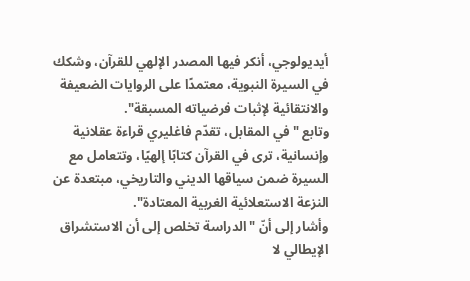أيديولوجي، أنكر فيها المصدر الإلهي للقرآن، وشكك في السيرة النبوية، معتمدًا على الروايات الضعيفة والانتقائية لإثبات فرضياته المسبقة".
وتابع "في المقابل، تقدّم فاغليري قراءة عقلانية وإنسانية، ترى في القرآن كتابًا إلهيًا، وتتعامل مع السيرة ضمن سياقها الديني والتاريخي، مبتعدة عن النزعة الاستعلائية الغربية المعتادة".
وأشار إلى أنّ "الدراسة تخلص إلى أن الاستشراق الإيطالي لا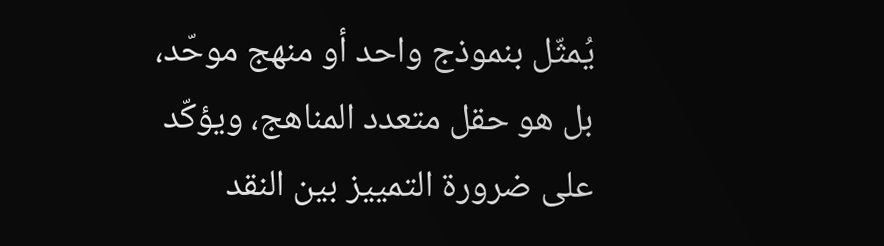يُمثّل بنموذج واحد أو منهج موحّد، بل هو حقل متعدد المناهج، ويؤكّد على ضرورة التمييز بين النقد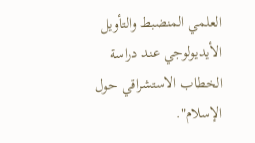العلمي المنضبط والتأويل الأيديولوجي عند دراسة الخطاب الاستشراقي حول الإسلام".